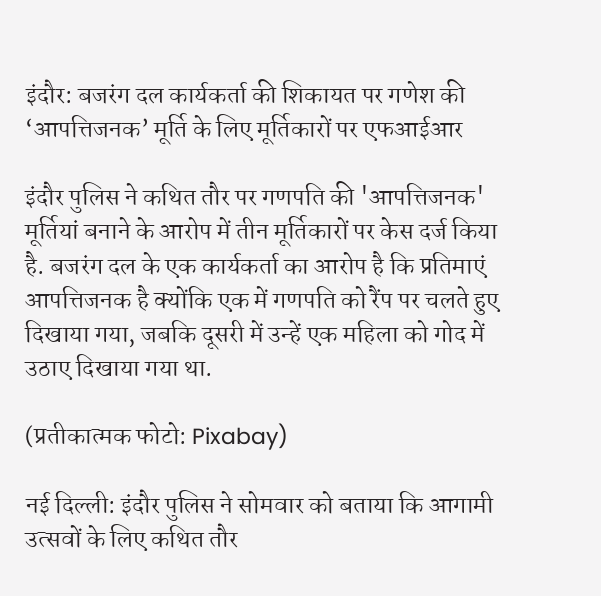इंदौर: बजरंग दल कार्यकर्ता की शिकायत पर गणेश की ‘आपत्तिजनक’ मूर्ति के लिए मूर्तिकारों पर एफआईआर

इंदौर पुलिस ने कथित तौर पर गणपति की 'आपत्तिजनक' मूर्तियां बनाने के आरोप में तीन मूर्तिकारों पर केस दर्ज किया है. बजरंग दल के एक कार्यकर्ता का आरोप है कि प्रतिमाएं आपत्तिजनक है क्योंकि एक में गणपति को रैंप पर चलते हुए दिखाया गया, जबकि दूसरी में उन्हें एक महिला को गोद में उठाए दिखाया गया था.

(प्रतीकात्मक फोटो: Pixabay)

नई दिल्ली: इंदौर पुलिस ने सोमवार को बताया कि आगामी उत्सवों के लिए कथित तौर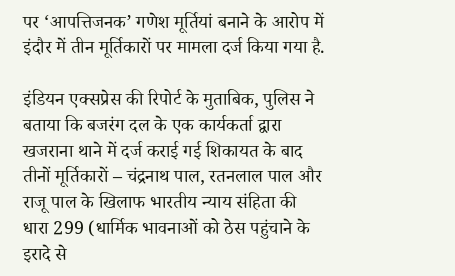पर ‘आपत्तिजनक’ गणेश मूर्तियां बनाने के आरोप में इंदौर में तीन मूर्तिकारों पर मामला दर्ज किया गया है.

इंडियन एक्सप्रेस की रिपोर्ट के मुताबिक, पुलिस ने बताया कि बजरंग दल के एक कार्यकर्ता द्वारा खजराना थाने में दर्ज कराई गई शिकायत के बाद तीनों मूर्तिकारों – चंद्रनाथ पाल, रतनलाल पाल और राजू पाल के खिलाफ भारतीय न्याय संहिता की धारा 299 (धार्मिक भावनाओं को ठेस पहुंचाने के इरादे से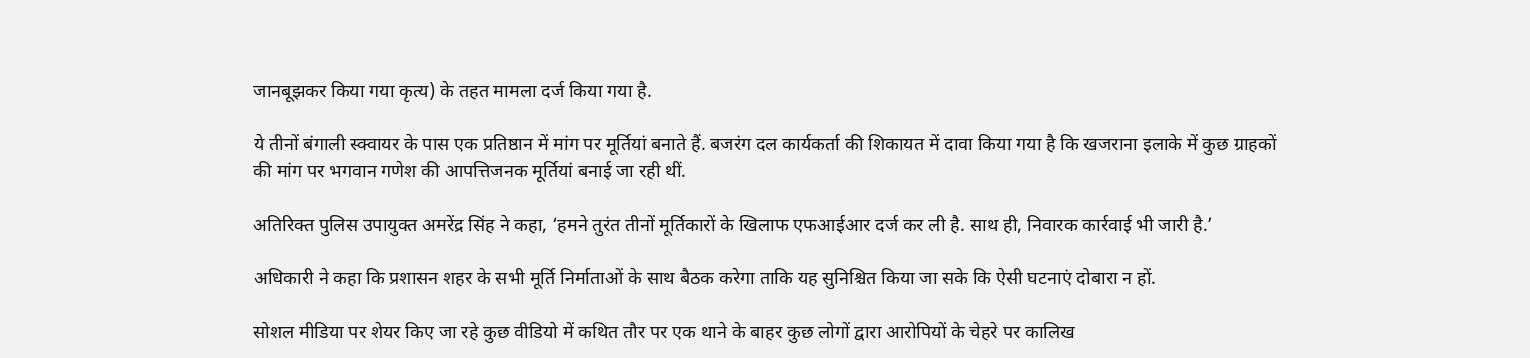जानबूझकर किया गया कृत्य) के तहत मामला दर्ज किया गया है.

ये तीनों बंगाली स्क्वायर के पास एक प्रतिष्ठान में मांग पर मूर्तियां बनाते हैं. बजरंग दल कार्यकर्ता की शिकायत में दावा किया गया है कि खजराना इलाके में कुछ ग्राहकों की मांग पर भगवान गणेश की आपत्तिजनक मूर्तियां बनाई जा रही थीं.

अतिरिक्त पुलिस उपायुक्त अमरेंद्र सिंह ने कहा, ‘हमने तुरंत तीनों मूर्तिकारों के खिलाफ एफआईआर दर्ज कर ली है. साथ ही, निवारक कार्रवाई भी जारी है.’

अधिकारी ने कहा कि प्रशासन शहर के सभी मूर्ति निर्माताओं के साथ बैठक करेगा ताकि यह सुनिश्चित किया जा सके कि ऐसी घटनाएं दोबारा न हों.

सोशल मीडिया पर शेयर किए जा रहे कुछ वीडियो में कथित तौर पर एक थाने के बाहर कुछ लोगों द्वारा आरोपियों के चेहरे पर कालिख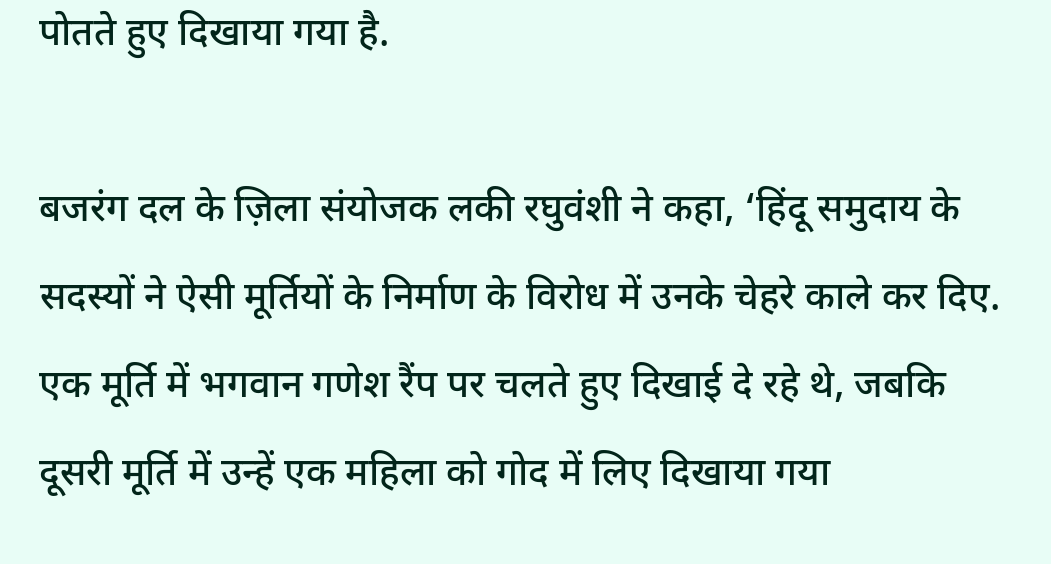पोतते हुए दिखाया गया है.

बजरंग दल के ज़िला संयोजक लकी रघुवंशी ने कहा, ‘हिंदू समुदाय के सदस्यों ने ऐसी मूर्तियों के निर्माण के विरोध में उनके चेहरे काले कर दिए. एक मूर्ति में भगवान गणेश रैंप पर चलते हुए दिखाई दे रहे थे, जबकि दूसरी मूर्ति में उन्हें एक महिला को गोद में लिए दिखाया गया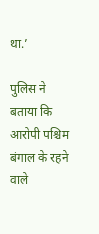था.’

पुलिस ने बताया कि आरोपी पश्चिम बंगाल के रहने वाले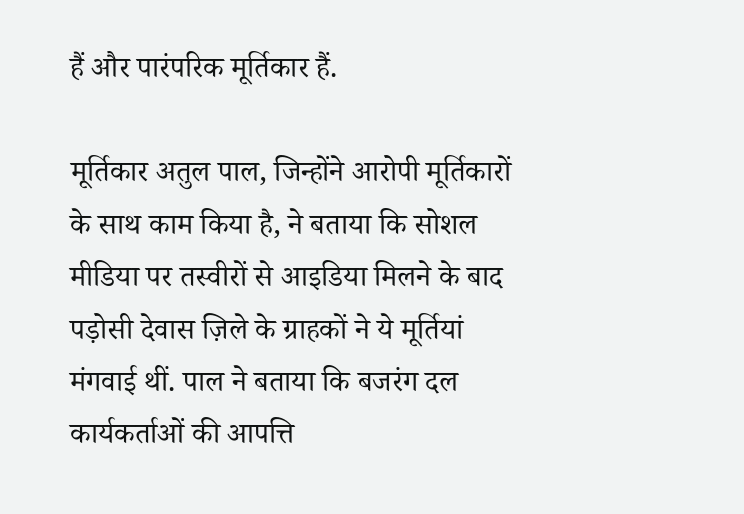हैं और पारंपरिक मूर्तिकार हैं.

मूर्तिकार अतुल पाल, जिन्होंने आरोपी मूर्तिकारों के साथ काम किया है, ने बताया कि सोशल मीडिया पर तस्वीरों से आइडिया मिलने के बाद पड़ोसी देवास ज़िले के ग्राहकों ने ये मूर्तियां मंगवाई थीं. पाल ने बताया कि बजरंग दल कार्यकर्ताओं की आपत्ति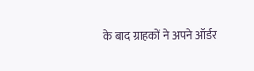के बाद ग्राहकों ने अपने ऑर्डर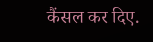कैंसल कर दिए.